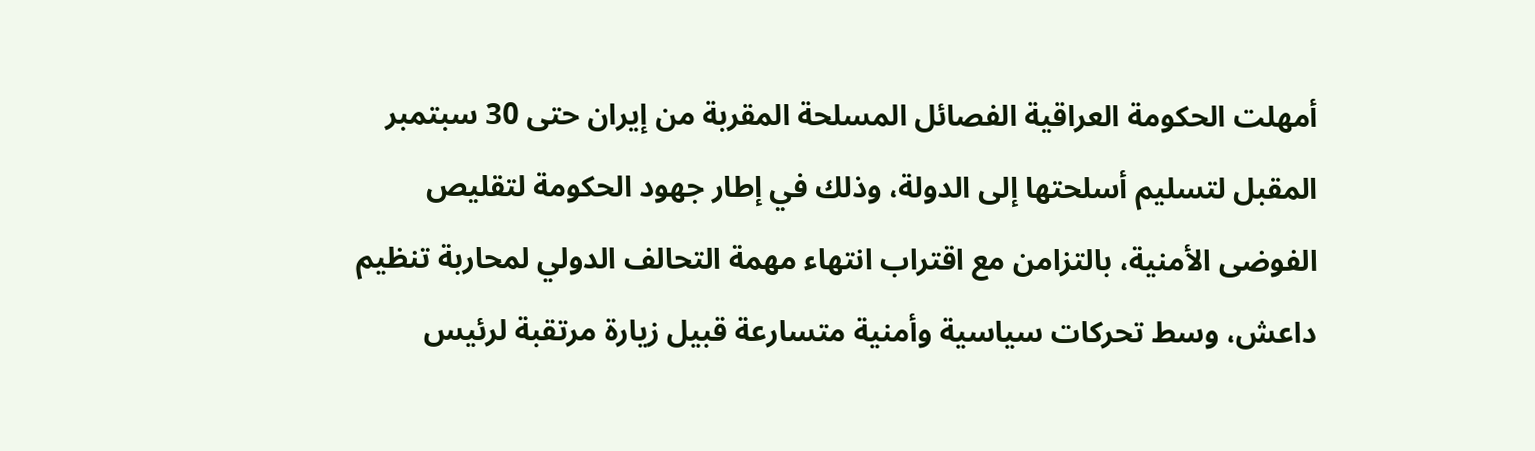أمهلت الحكومة العراقية الفصائل المسلحة المقربة من إيران حتى 30 سبتمبر المقبل لتسليم أسلحتها إلى الدولة، وذلك في إطار جهود الحكومة لتقليص الفوضى الأمنية، بالتزامن مع اقتراب انتهاء مهمة التحالف الدولي لمحاربة تنظيم داعش، وسط تحركات سياسية وأمنية متسارعة قبيل زيارة مرتقبة لرئيس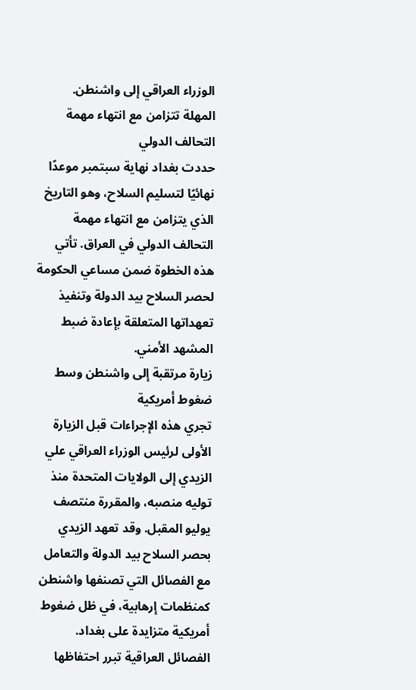الوزراء العراقي إلى واشنطن.
المهلة تتزامن مع انتهاء مهمة التحالف الدولي
حددت بغداد نهاية سبتمبر موعدًا نهائيًا لتسليم السلاح، وهو التاريخ الذي يتزامن مع انتهاء مهمة التحالف الدولي في العراق. تأتي هذه الخطوة ضمن مساعي الحكومة لحصر السلاح بيد الدولة وتنفيذ تعهداتها المتعلقة بإعادة ضبط المشهد الأمني.
زيارة مرتقبة إلى واشنطن وسط ضغوط أمريكية
تجري هذه الإجراءات قبل الزيارة الأولى لرئيس الوزراء العراقي علي الزيدي إلى الولايات المتحدة منذ توليه منصبه، والمقررة منتصف يوليو المقبل. وقد تعهد الزيدي بحصر السلاح بيد الدولة والتعامل مع الفصائل التي تصنفها واشنطن كمنظمات إرهابية، في ظل ضغوط أمريكية متزايدة على بغداد.
الفصائل العراقية تبرر احتفاظها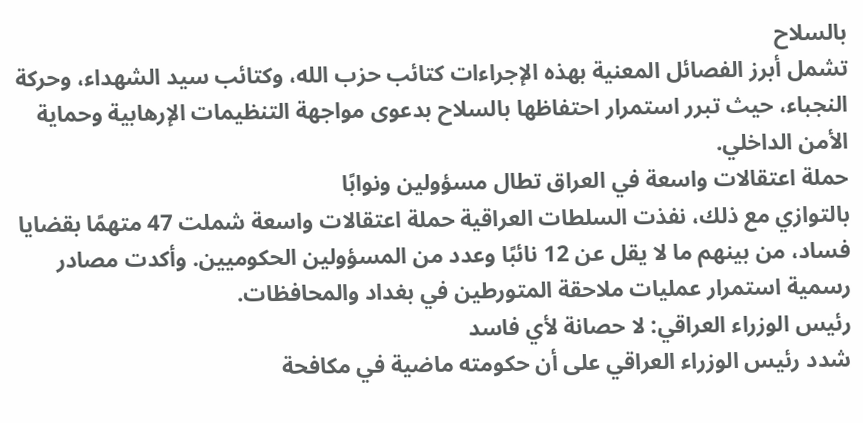بالسلاح
تشمل أبرز الفصائل المعنية بهذه الإجراءات كتائب حزب الله، وكتائب سيد الشهداء، وحركة النجباء، حيث تبرر استمرار احتفاظها بالسلاح بدعوى مواجهة التنظيمات الإرهابية وحماية الأمن الداخلي.
حملة اعتقالات واسعة في العراق تطال مسؤولين ونوابًا
بالتوازي مع ذلك، نفذت السلطات العراقية حملة اعتقالات واسعة شملت 47 متهمًا بقضايا فساد، من بينهم ما لا يقل عن 12 نائبًا وعدد من المسؤولين الحكوميين. وأكدت مصادر رسمية استمرار عمليات ملاحقة المتورطين في بغداد والمحافظات.
رئيس الوزراء العراقي: لا حصانة لأي فاسد
شدد رئيس الوزراء العراقي على أن حكومته ماضية في مكافحة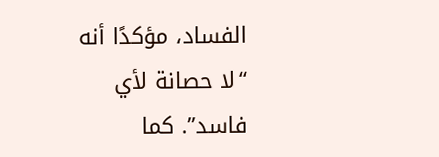الفساد، مؤكدًا أنه “لا حصانة لأي فاسد”. كما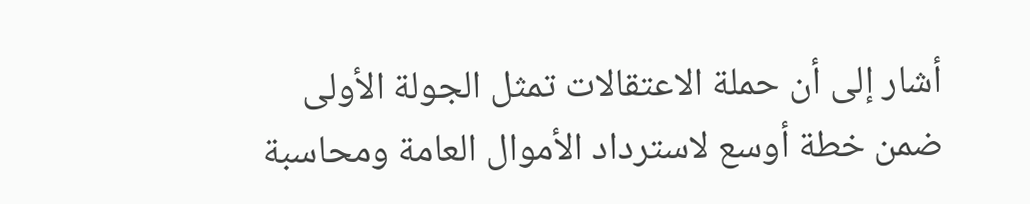أشار إلى أن حملة الاعتقالات تمثل الجولة الأولى ضمن خطة أوسع لاسترداد الأموال العامة ومحاسبة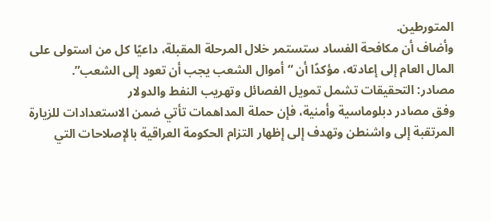المتورطين.
وأضاف أن مكافحة الفساد ستستمر خلال المرحلة المقبلة، داعيًا كل من استولى على المال العام إلى إعادته، مؤكدًا أن “أموال الشعب يجب أن تعود إلى الشعب”.
مصادر: التحقيقات تشمل تمويل الفصائل وتهريب النفط والدولار
وفق مصادر دبلوماسية وأمنية، فإن حملة المداهمات تأتي ضمن الاستعدادات للزيارة المرتقبة إلى واشنطن وتهدف إلى إظهار التزام الحكومة العراقية بالإصلاحات التي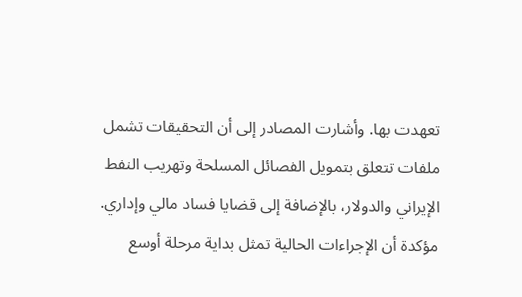تعهدت بها. وأشارت المصادر إلى أن التحقيقات تشمل ملفات تتعلق بتمويل الفصائل المسلحة وتهريب النفط الإيراني والدولار، بالإضافة إلى قضايا فساد مالي وإداري. مؤكدة أن الإجراءات الحالية تمثل بداية مرحلة أوسع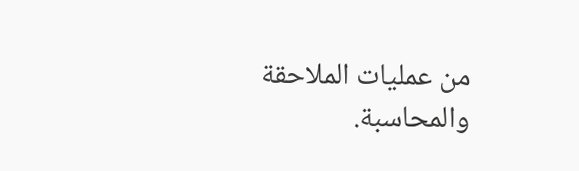من عمليات الملاحقة والمحاسبة.